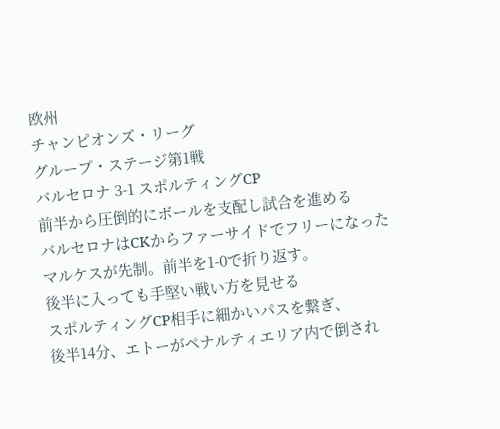欧州
チャンピオンズ・リーグ
グループ・ステージ第1戦
バルセロナ 3-1 スポルティングCP
前半から圧倒的にボールを支配し試合を進める
バルセロナはCKからファーサイドでフリーになった
マルケスが先制。前半を1-0で折り返す。
後半に入っても手堅い戦い方を見せる
スポルティングCP相手に細かいパスを繋ぎ、
後半14分、エトーがペナルティエリア内で倒され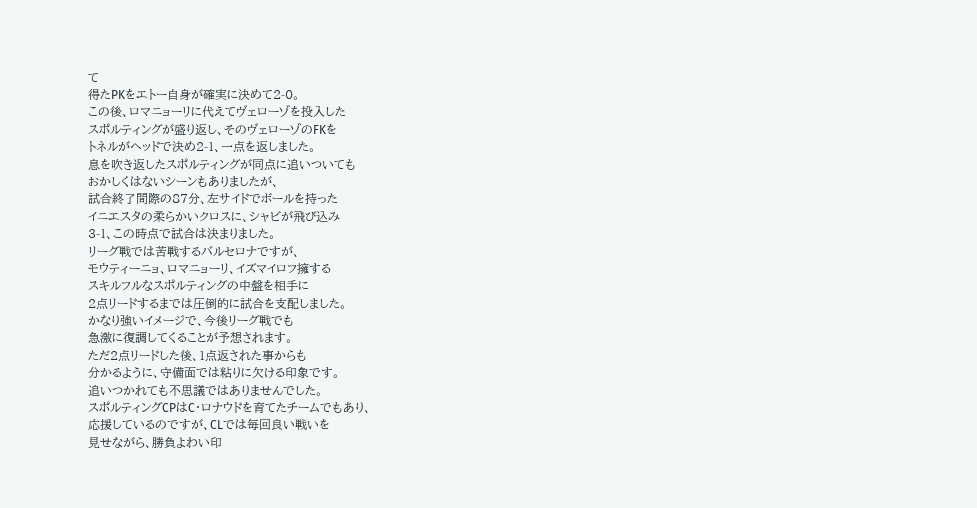て
得たPKをエトー自身が確実に決めて2-0。
この後、ロマニョーリに代えてヴェローゾを投入した
スポルティングが盛り返し、そのヴェローゾのFKを
トネルがヘッドで決め2-1、一点を返しました。
息を吹き返したスポルティングが同点に追いついても
おかしくはないシーンもありましたが、
試合終了間際の87分、左サイドでボールを持った
イニエスタの柔らかいクロスに、シャビが飛び込み
3-1、この時点で試合は決まりました。
リーグ戦では苦戦するバルセロナですが、
モウティーニョ、ロマニョーリ、イズマイロフ擁する
スキルフルなスポルティングの中盤を相手に
2点リードするまでは圧倒的に試合を支配しました。
かなり強いイメージで、今後リーグ戦でも
急激に復調してくることが予想されます。
ただ2点リードした後、1点返された事からも
分かるように、守備面では粘りに欠ける印象です。
追いつかれても不思議ではありませんでした。
スポルティングCPはC・ロナウドを育てたチームでもあり、
応援しているのですが、CLでは毎回良い戦いを
見せながら、勝負よわい印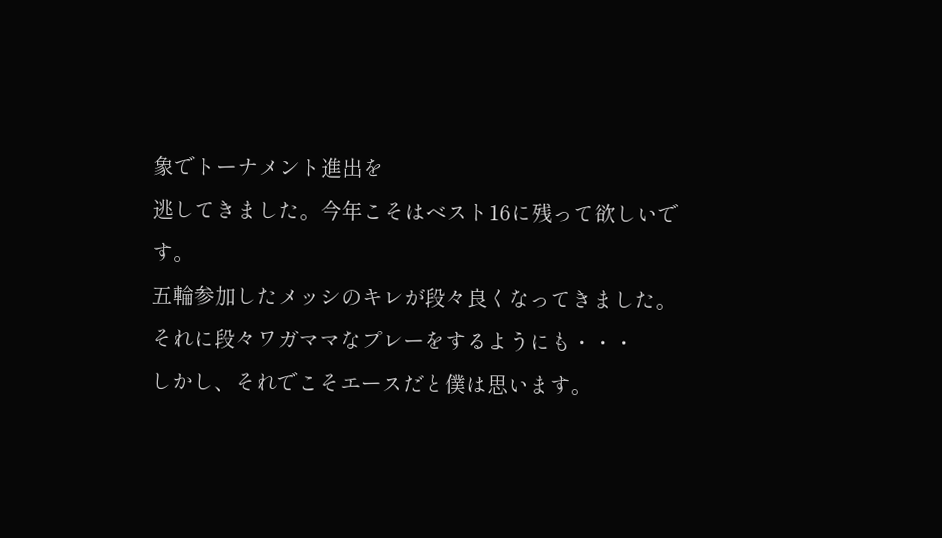象でトーナメント進出を
逃してきました。今年こそはベスト16に残って欲しいです。
五輪参加したメッシのキレが段々良くなってきました。
それに段々ワガママなプレーをするようにも・・・
しかし、それでこそエースだと僕は思います。